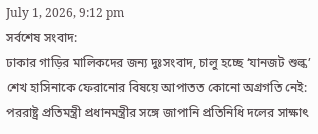July 1, 2026, 9:12 pm
সর্বশেষ সংবাদ:
ঢাকার গাড়ির মালিকদের জন্য দুঃসংবাদ, চালু হচ্ছে ‘যানজট শুল্ক’ শেখ হাসিনাকে ফেরানোর বিষয়ে আপাতত কোনো অগ্রগতি নেই: পররাষ্ট্র প্রতিমন্ত্রী প্রধানমন্ত্রীর সঙ্গে জাপানি প্রতিনিধি দলের সাক্ষাৎ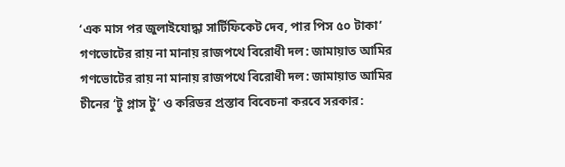‘এক মাস পর জুলাইযোদ্ধা সার্টিফিকেট দেব, পার পিস ৫০ টাকা’ গণভোটের রায় না মানায় রাজপথে বিরোধী দল: জামায়াত আমির গণভোটের রায় না মানায় রাজপথে বিরোধী দল: জামায়াত আমির চীনের ‘টু প্লাস টু’ ও করিডর প্রস্তাব বিবেচনা করবে সরকার: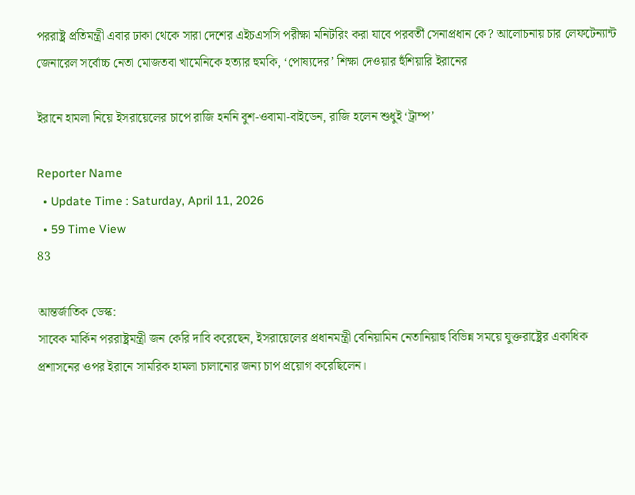পররাষ্ট্র প্রতিমন্ত্রী এবার ঢাকা থেকে সারা দেশের এইচএসসি পরীক্ষা মনিটরিং করা যাবে পরবর্তী সেনাপ্রধান কে? আলোচনায় চার লেফটেন্যান্ট জেনারেল সর্বোচ্চ নেতা মোজতবা খামেনিকে হত্যার হুমকি, ‘পোষ্যদের’ শিক্ষা দেওয়ার হুঁশিয়ারি ইরানের

ইরানে হামলা নিয়ে ইসরায়েলের চাপে রাজি হননি বুশ-ওবামা-বাইডেন, রাজি হলেন শুধুই ‘ট্রাম্প’

Reporter Name
  • Update Time : Saturday, April 11, 2026
  • 59 Time View
83

আন্তর্জাতিক ডেস্ক:
সাবেক মার্কিন পররাষ্ট্রমন্ত্রী জন কেরি দাবি করেছেন, ইসরায়েলের প্রধানমন্ত্রী বেনিয়ামিন নেতানিয়াহু বিভিন্ন সময়ে যুক্তরাষ্ট্রের একাধিক প্রশাসনের ওপর ইরানে সামরিক হামলা চালানোর জন্য চাপ প্রয়োগ করেছিলেন।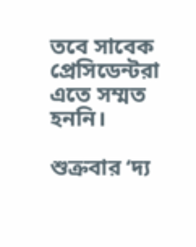তবে সাবেক প্রেসিডেন্টরা এতে সম্মত হননি।

শুক্রবার ‘দ্য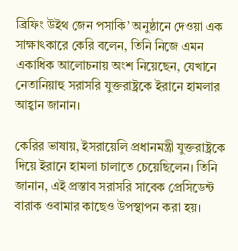ব্রিফিং উইথ জেন পসাকি’ অনুষ্ঠানে দেওয়া এক সাক্ষাৎকারে কেরি বলেন, তিনি নিজে এমন একাধিক আলোচনায় অংশ নিয়েছেন, যেখানে নেতানিয়াহু সরাসরি যুক্তরাষ্ট্রকে ইরানে হামলার আহ্বান জানান।

কেরির ভাষায়, ইসরায়েলি প্রধানমন্ত্রী যুক্তরাষ্ট্রকে দিয়ে ইরানে হামলা চালাতে চেয়েছিলেন। তিনি জানান, এই প্রস্তাব সরাসরি সাবেক প্রেসিডেন্ট বারাক ওবামার কাছেও উপস্থাপন করা হয়।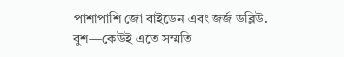পাশাপাশি জো বাইডেন এবং জর্জ ডব্লিউ. বুশ—কেউই এতে সম্মতি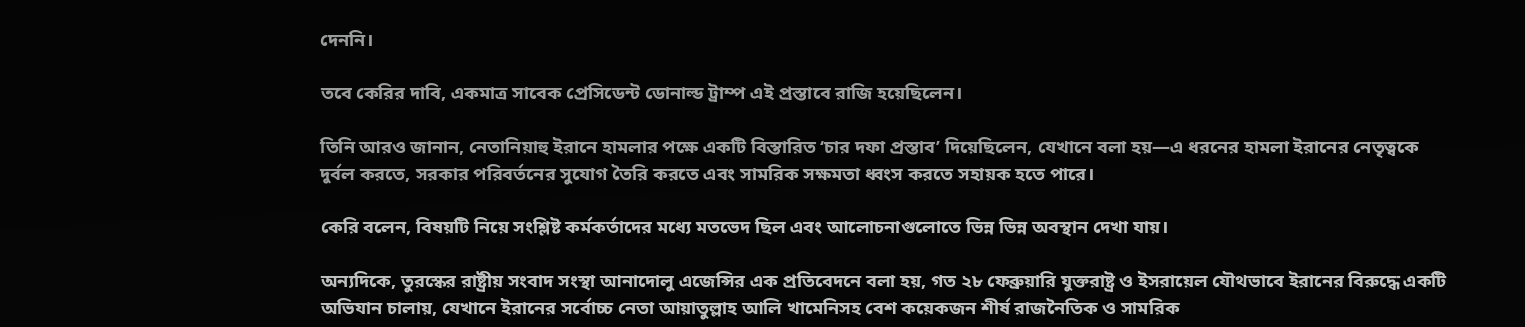দেননি।

তবে কেরির দাবি, একমাত্র সাবেক প্রেসিডেন্ট ডোনাল্ড ট্রাম্প এই প্রস্তাবে রাজি হয়েছিলেন।

তিনি আরও জানান, নেতানিয়াহু ইরানে হামলার পক্ষে একটি বিস্তারিত ‘চার দফা প্রস্তাব’ দিয়েছিলেন, যেখানে বলা হয়—এ ধরনের হামলা ইরানের নেতৃত্বকে দুর্বল করতে, সরকার পরিবর্তনের সুযোগ তৈরি করতে এবং সামরিক সক্ষমতা ধ্বংস করতে সহায়ক হতে পারে।

কেরি বলেন, বিষয়টি নিয়ে সংশ্লিষ্ট কর্মকর্তাদের মধ্যে মতভেদ ছিল এবং আলোচনাগুলোতে ভিন্ন ভিন্ন অবস্থান দেখা যায়।

অন্যদিকে, তুরস্কের রাষ্ট্রীয় সংবাদ সংস্থা আনাদোলু এজেন্সির এক প্রতিবেদনে বলা হয়, গত ২৮ ফেব্রুয়ারি যুক্তরাষ্ট্র ও ইসরায়েল যৌথভাবে ইরানের বিরুদ্ধে একটি অভিযান চালায়, যেখানে ইরানের সর্বোচ্চ নেতা আয়াতুল্লাহ আলি খামেনিসহ বেশ কয়েকজন শীর্ষ রাজনৈতিক ও সামরিক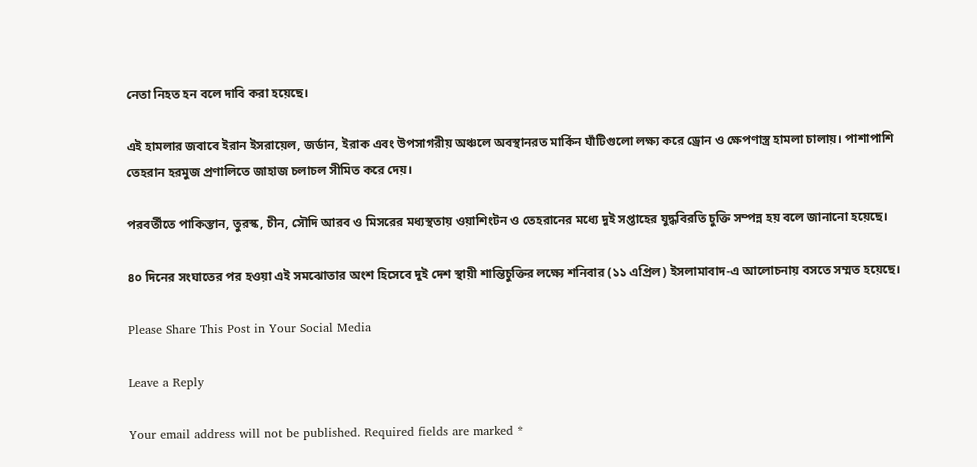নেতা নিহত হন বলে দাবি করা হয়েছে।

এই হামলার জবাবে ইরান ইসরায়েল, জর্ডান, ইরাক এবং উপসাগরীয় অঞ্চলে অবস্থানরত মার্কিন ঘাঁটিগুলো লক্ষ্য করে ড্রোন ও ক্ষেপণাস্ত্র হামলা চালায়। পাশাপাশি তেহরান হরমুজ প্রণালিতে জাহাজ চলাচল সীমিত করে দেয়।

পরবর্তীতে পাকিস্তান, তুরস্ক, চীন, সৌদি আরব ও মিসরের মধ্যস্থতায় ওয়াশিংটন ও তেহরানের মধ্যে দুই সপ্তাহের যুদ্ধবিরতি চুক্তি সম্পন্ন হয় বলে জানানো হয়েছে।

৪০ দিনের সংঘাতের পর হওয়া এই সমঝোতার অংশ হিসেবে দুই দেশ স্থায়ী শান্তিচুক্তির লক্ষ্যে শনিবার (১১ এপ্রিল) ইসলামাবাদ-এ আলোচনায় বসতে সম্মত হয়েছে।

Please Share This Post in Your Social Media

Leave a Reply

Your email address will not be published. Required fields are marked *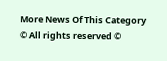More News Of This Category
© All rights reserved ©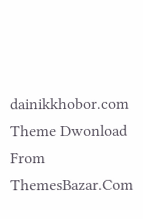dainikkhobor.com
Theme Dwonload From ThemesBazar.Com